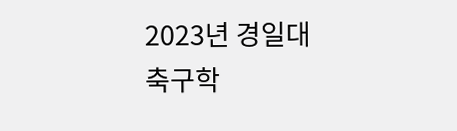2023년 경일대 축구학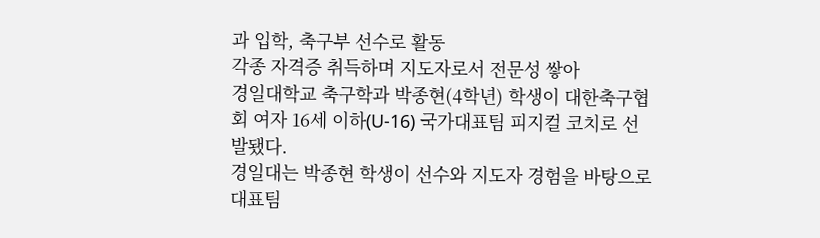과 입학, 축구부 선수로 활동
각종 자격증 취득하며 지도자로서 전문성 쌓아
경일대학교 축구학과 박종현(4학년) 학생이 대한축구협회 여자 16세 이하(U-16) 국가대표팀 피지컬 코치로 선발됐다.
경일대는 박종현 학생이 선수와 지도자 경험을 바탕으로 대표팀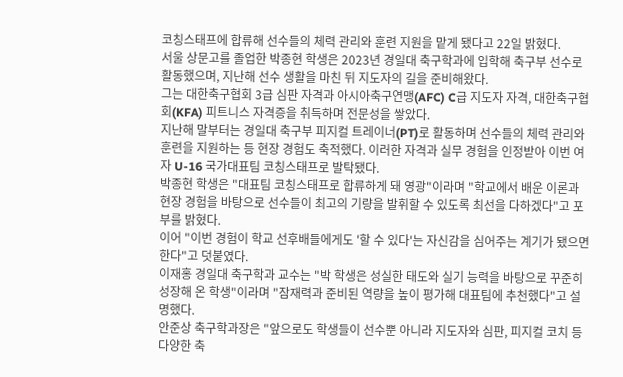코칭스태프에 합류해 선수들의 체력 관리와 훈련 지원을 맡게 됐다고 22일 밝혔다.
서울 상문고를 졸업한 박종현 학생은 2023년 경일대 축구학과에 입학해 축구부 선수로 활동했으며, 지난해 선수 생활을 마친 뒤 지도자의 길을 준비해왔다.
그는 대한축구협회 3급 심판 자격과 아시아축구연맹(AFC) C급 지도자 자격, 대한축구협회(KFA) 피트니스 자격증을 취득하며 전문성을 쌓았다.
지난해 말부터는 경일대 축구부 피지컬 트레이너(PT)로 활동하며 선수들의 체력 관리와 훈련을 지원하는 등 현장 경험도 축적했다. 이러한 자격과 실무 경험을 인정받아 이번 여자 U-16 국가대표팀 코칭스태프로 발탁됐다.
박종현 학생은 "대표팀 코칭스태프로 합류하게 돼 영광"이라며 "학교에서 배운 이론과 현장 경험을 바탕으로 선수들이 최고의 기량을 발휘할 수 있도록 최선을 다하겠다"고 포부를 밝혔다.
이어 "이번 경험이 학교 선후배들에게도 '할 수 있다'는 자신감을 심어주는 계기가 됐으면 한다"고 덧붙였다.
이재홍 경일대 축구학과 교수는 "박 학생은 성실한 태도와 실기 능력을 바탕으로 꾸준히 성장해 온 학생"이라며 "잠재력과 준비된 역량을 높이 평가해 대표팀에 추천했다"고 설명했다.
안준상 축구학과장은 "앞으로도 학생들이 선수뿐 아니라 지도자와 심판, 피지컬 코치 등 다양한 축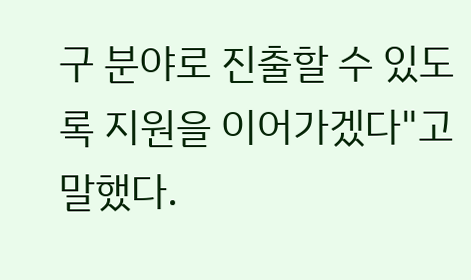구 분야로 진출할 수 있도록 지원을 이어가겠다"고 말했다.